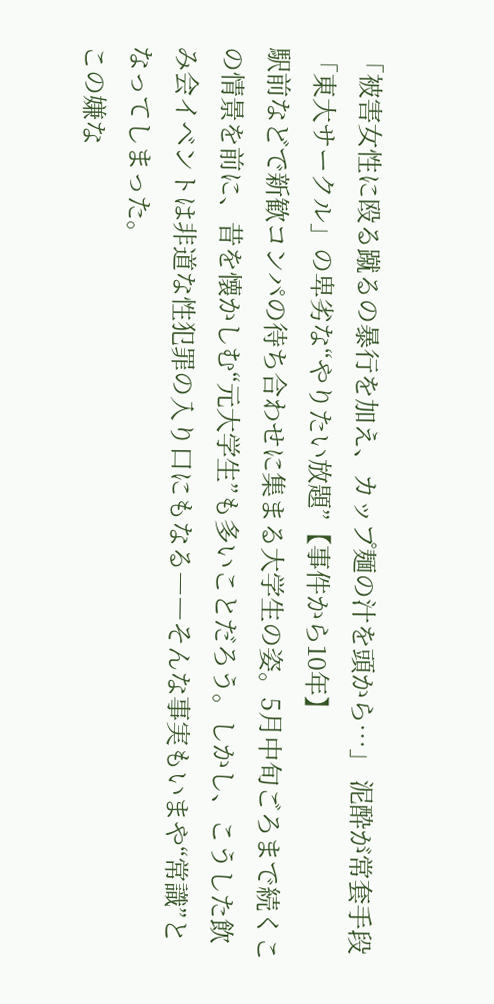「被害女性に殴る蹴るの暴行を加え、カップ麺の汁を頭から…」 泥酔が常套手段「東大サークル」の卑劣な“やりたい放題”【事件から10年】
駅前などで新歓コンパの待ち合わせに集まる大学生の姿。5月中旬ごろまで続くこの情景を前に、昔を懐かしむ“元大学生”も多いことだろう。しかし、こうした飲み会イベントは非道な性犯罪の入り口にもなる――そんな事実もいまや“常識”となってしまった。
この嫌な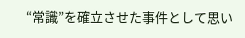“常識”を確立させた事件として思い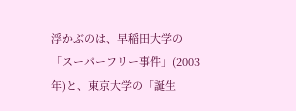浮かぶのは、早稲田大学の「スーパーフリー事件」(2003年)と、東京大学の「誕生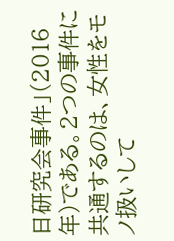日研究会事件」(2016年)である。2つの事件に共通するのは、女性をモノ扱いして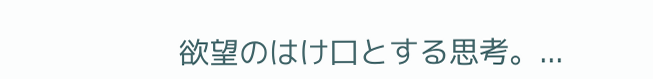欲望のはけ口とする思考。...